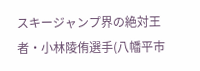スキージャンプ界の絶対王者・小林陵侑選手(八幡平市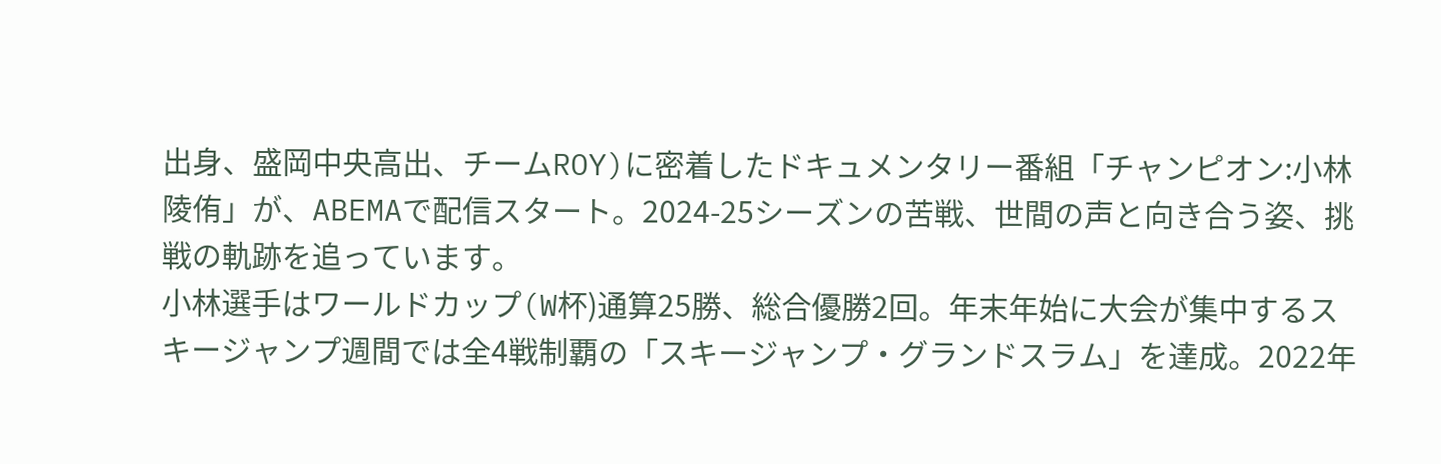出身、盛岡中央高出、チームROY)に密着したドキュメンタリー番組「チャンピオン:小林陵侑」が、ABEMAで配信スタート。2024-25シーズンの苦戦、世間の声と向き合う姿、挑戦の軌跡を追っています。
小林選手はワールドカップ(W杯)通算25勝、総合優勝2回。年末年始に大会が集中するスキージャンプ週間では全4戦制覇の「スキージャンプ・グランドスラム」を達成。2022年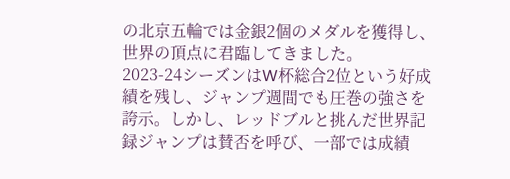の北京五輪では金銀2個のメダルを獲得し、世界の頂点に君臨してきました。
2023-24シーズンはW杯総合2位という好成績を残し、ジャンプ週間でも圧巻の強さを誇示。しかし、レッドブルと挑んだ世界記録ジャンプは賛否を呼び、一部では成績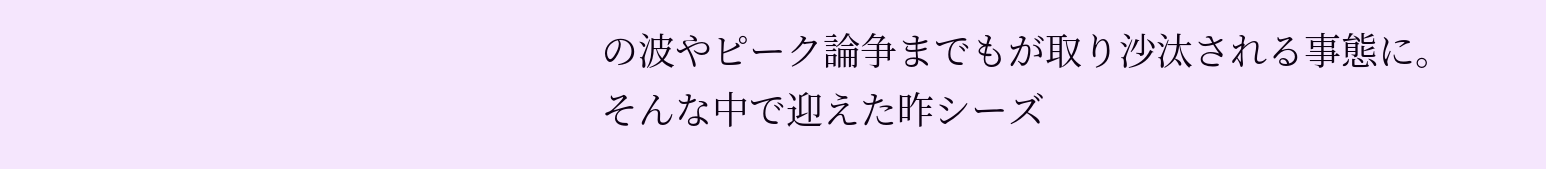の波やピーク論争までもが取り沙汰される事態に。
そんな中で迎えた昨シーズ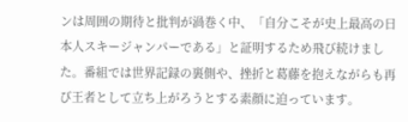ンは周囲の期待と批判が渦巻く中、「自分こそが史上最高の日本人スキージャンパーである」と証明するため飛び続けました。番組では世界記録の裏側や、挫折と葛藤を抱えながらも再び王者として立ち上がろうとする素顔に迫っています。